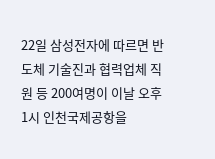22일 삼성전자에 따르면 반도체 기술진과 협력업체 직원 등 200여명이 이날 오후 1시 인천국제공항을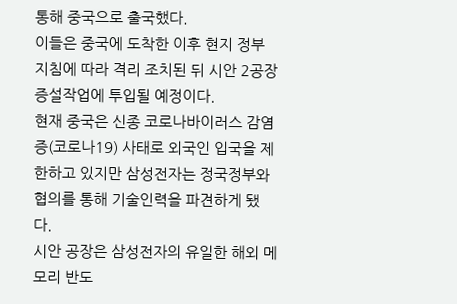통해 중국으로 출국했다.
이들은 중국에 도착한 이후 현지 정부 지침에 따라 격리 조치된 뒤 시안 2공장 증설작업에 투입될 예정이다.
현재 중국은 신종 코로나바이러스 감염증(코로나19) 사태로 외국인 입국을 제한하고 있지만 삼성전자는 정국정부와 협의를 통해 기술인력을 파견하게 됐다.
시안 공장은 삼성전자의 유일한 해외 메모리 반도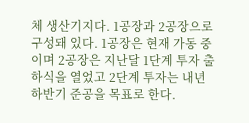체 생산기지다. 1공장과 2공장으로 구성돼 있다. 1공장은 현재 가동 중이며 2공장은 지난달 1단계 투자 출하식을 열었고 2단계 투자는 내년 하반기 준공을 목표로 한다.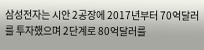삼성전자는 시안 2공장에 2017년부터 70억달러를 투자했으며 2단계로 80억달러를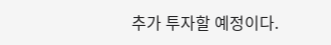추가 투자할 예정이다.